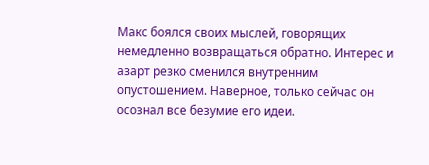Макс боялся своих мыслей, говорящих немедленно возвращаться обратно. Интерес и азарт резко сменился внутренним опустошением. Наверное, только сейчас он осознал все безумие его идеи.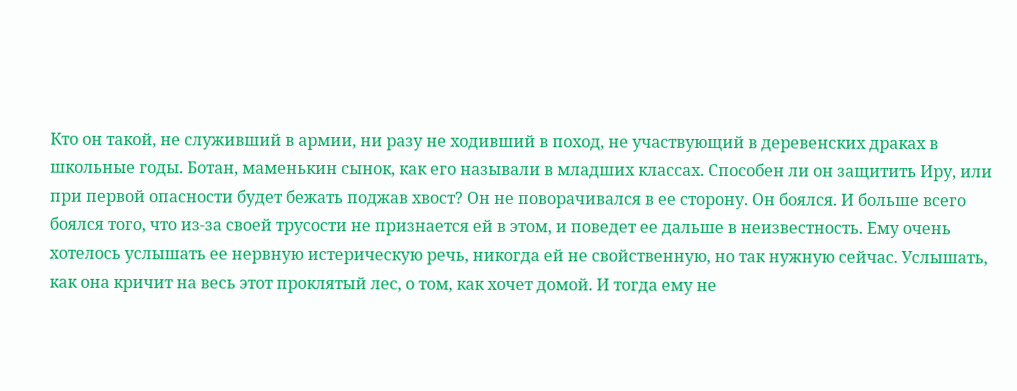Кто он такой, не служивший в армии, ни разу не ходивший в поход, не участвующий в деревенских драках в школьные годы. Ботан, маменькин сынок, как его называли в младших классах. Способен ли он защитить Иру, или при первой опасности будет бежать поджав хвост? Он не поворачивался в ее сторону. Он боялся. И больше всего боялся того, что из-за своей трусости не признается ей в этом, и поведет ее дальше в неизвестность. Ему очень хотелось услышать ее нервную истерическую речь, никогда ей не свойственную, но так нужную сейчас. Услышать, как она кричит на весь этот проклятый лес, о том, как хочет домой. И тогда ему не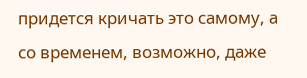придется кричать это самому, а со временем, возможно, даже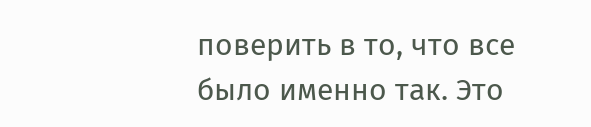поверить в то, что все было именно так. Это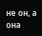не он, а она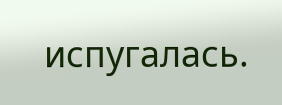испугалась.